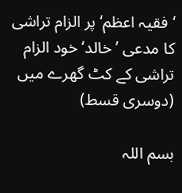‘فقیہ اعظم‘ پر الزام تراشی کا مدعی ’خالد‘خود الزام تراشی کے کٹ گھرے میں (دوسری قسط)

بسم اللہ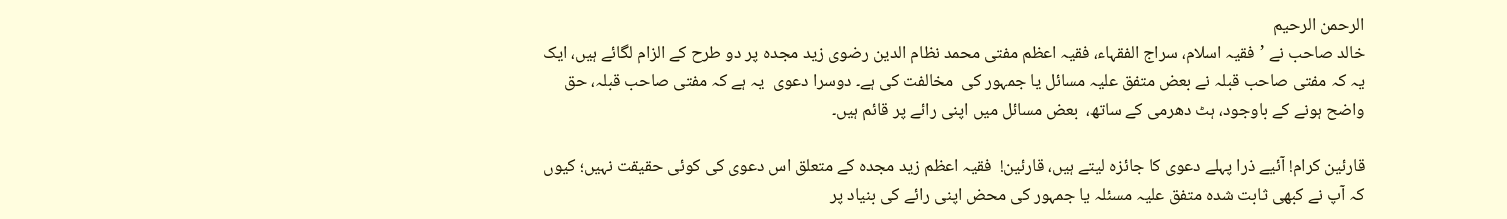الرحمن الرحیم
خالد صاحب نے ’فقیہ اسلام، سراج الفقہاء، فقیہ اعظم مفتی محمد نظام الدین رضوی زید مجدہ پر دو طرح کے الزام لگائے ہیں، ایک یہ کہ مفتی صاحب قبلہ نے بعض متفق علیہ مسائل یا جمہور کی  مخالفت کی ہے۔ دوسرا دعوی  یہ ہے کہ مفتی صاحب قبلہ، حق واضح ہونے کے باوجود، ہٹ دھرمی کے ساتھ،  بعض مسائل میں اپنی رائے پر قائم ہیں۔

قارئین کرام! آئیے ذرا پہلے دعوی کا جائزہ لیتے ہیں، قارئین!  فقیہ اعظم زید مجدہ کے متعلق اس دعوی کی کوئی حقیقت نہیں؛ کیوں کہ آپ نے کبھی ثابت شدہ متفق علیہ مسئلہ یا جمہور کی محض اپنی رائے کی بنیاد پر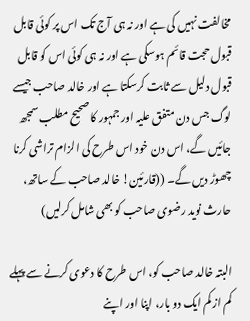مخالفت نہیں کی ہے اور نہ ہی آج تک اس پر کوئی قابل قبول حجت قائم ہوسکی ہے اور نہ ہی کوئی اس کو قابل قبول دلیل سے ثابت کرسکتا ہے اور خالد صاحب جیسے لوگ جس دن متفق علیہ اور جمہور کا صحیح مطلب سمجھ جائیں گے، اس دن خود اس طرح کی الزام تراشی کرنا چھوڑ دیں گے۔ ((قارئین! خالد صاحب کے ساتھ، حارث نوید رضوی صاحب کو بھی شامل کرلیں)

البتہ خالد صاحب کو، اس طرح کا دعوی کرنے سے پہلے کم از کم ایک دو بار، اپنا اور اپنے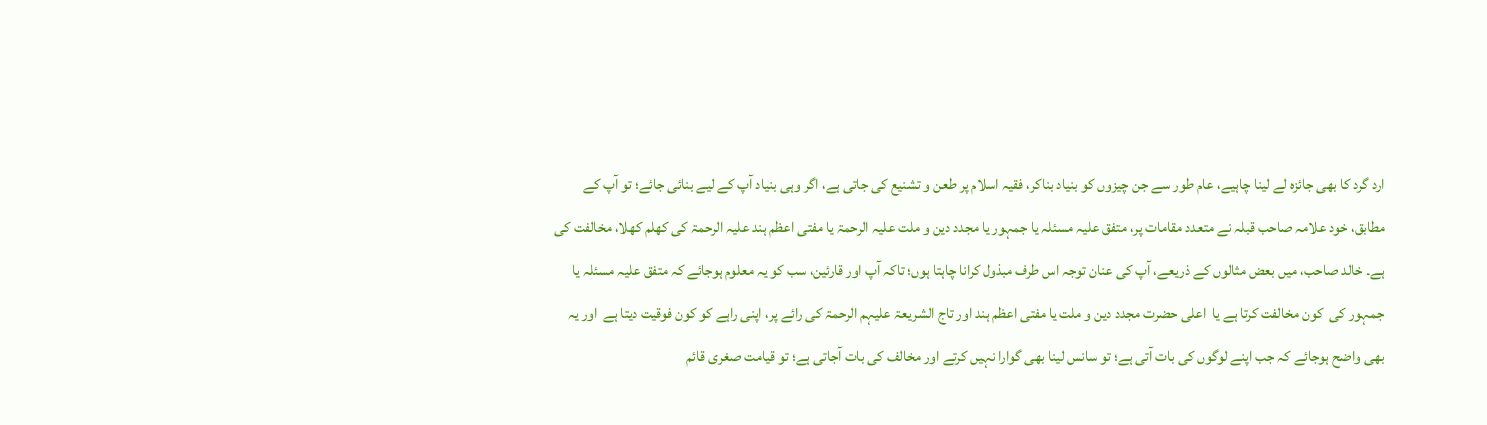ارد گرد کا بھی جائزہ لے لینا چاہیے، عام طور سے جن چیزوں کو بنیاد بناکر، فقیہ اسلام پر طعن و تشنیع کی جاتی ہے، اگر وہی بنیاد آپ کے لیے بنائی جائے؛ تو آپ کے مطابق، خود علامہ صاحب قبلہ نے متعدد مقامات پر، متفق علیہ مسئلہ یا جمہور یا مجدد دین و ملت علیہ الرحمۃ یا مفتی اعظم ہند علیہ الرحمۃ کی کھلم کھلا، مخالفت کی ہے۔ خالد صاحب، میں بعض مثالوں کے ذریعے، آپ کی عنان توجہ اس طرف مبذول کرانا چاہتا ہوں؛ تاکہ آپ اور قارئین، سب کو یہ معلوم ہوجائے کہ متفق علیہ مسئلہ یا جمہور کی  کون مخالفت کرتا ہے یا  اعلی حضرت مجدد دین و ملت یا مفتی اعظم ہند اور تاج الشریعۃ علیہم الرحمۃ کی رائے پر، اپنی راہے کو کون فوقیت دیتا ہے  اور یہ بھی واضح ہوجائے کہ جب اپنے لوگوں کی بات آتی ہے؛ تو سانس لینا بھی گوارا نہیں کرتے اور مخالف کی بات آجاتی ہے؛ تو قیامت صغری قائم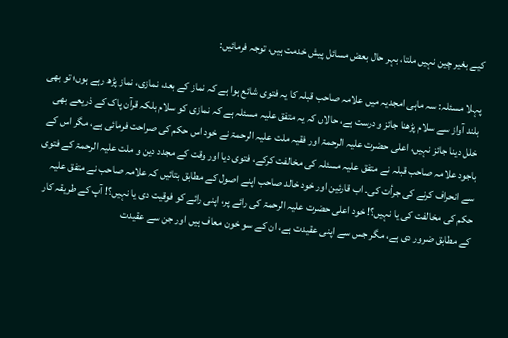کیے بغیر چین نہیں ملتا، بہر حال بعض مسائل پیش خدمت ہیں، توجہ فرمائیں:

پہلا مسئلہ: سہ ماہی امجدیہ میں علامہ صاحب قبلہ کا یہ فتوی شائع ہوا ہے کہ نماز کے بعد، نمازی، نماز پڑھ رہے ہوں؛ تو بھی بلند آواز سے سلام پڑھنا جائز و درست ہے، حالاں کہ یہ متفق علیہ مسئلہ ہے کہ نمازی کو سلام بلکہ قرآن پاک کے ذریعے بھی خلل دینا جائز نہیں، اعلی حضرت علیہ الرحمۃ اور فقیہ ملت علیہ الرحمۃ نے خود اس حکم کی صراحت فرمائی ہے، مگر اس کے باجود علامہ صاحب قبلہ نے متفق علیہ مسئلہ کی مخالفت کرکے، فتوی دیا اور وقت کے مجدد دین و ملت علیہ الرحمۃ کے فتوی سے انحراف کرنے کی جرأت کی۔ اب قارئین اور خود خالد صاحب اپنے اصول کے مطابق بتائیں کہ علامہ صاحب نے متفق علیہ حکم کی مخالفت کی یا نہیں؟! خود اعلی حضرت علیہ الرحمۃ کی رائے پر، اپنی رائے کو فوقیت دی یا نہیں؟! آپ کے طریقہ کار کے مطابق ضرور دی ہے، مگر جس سے اپنی عقیدت ہے، ان کے سو خون معاف ہیں اور جن سے عقیدت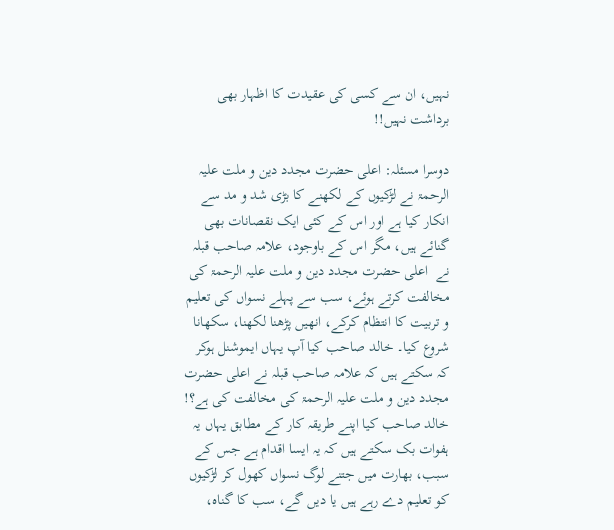نہیں، ان سے کسی کی عقیدت کا اظہار بھی برداشت نہیں!!

دوسرا مسئلہ: اعلی حضرت مجدد دین و ملت علیہ الرحمۃ نے لڑکیوں کے لکھنے کا بڑی شد و مد سے انکار کیا ہے اور اس کے کئی ایک نقصانات بھی گنائے ہیں، مگر اس کے باوجود، علامہ صاحب قبلہ نے  اعلی حضرت مجدد دین و ملت علیہ الرحمۃ کی مخالفت کرتے ہوئے، سب سے پہلے نسواں کی تعلیم و تربیت کا انتظام کرکے، انھیں پڑھنا لکھنا، سکھانا شروع کیا۔ خالد صاحب کیا آپ یہاں ایموشنل ہوکر کہ سکتے ہیں کہ علامہ صاحب قبلہ نے اعلی حضرت مجدد دین و ملت علیہ الرحمۃ کی مخالفت کی ہے؟! خالد صاحب کیا اپنے طریقہ کار کے مطابق یہاں یہ ہفوات بک سکتے ہیں کہ یہ ایسا اقدام ہے جس کے سبب، بھارت میں جتنے لوگ نسواں کھول کر لڑکیوں کو تعلیم دے رہے ہیں یا دیں گے، سب کا گناہ،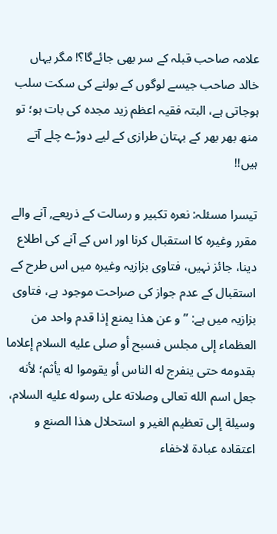علامہ صاحب قبلہ کے سر بھی جائےگا؟! مگر یہاں خالد صاحب جیسے لوگوں کے بولنے کی سکت سلب ہوجاتی ہے، البتہ فقیہ اعظم زید مجدہ کی بات ہو؛ تو منھ بھر بھر کے بہتان طرازی کے لیے دوڑے چلے آتے ہیں!!

تیسرا مسئلہ: نعرہ تکبیر و رسالت کے ذریعے, آنے والے مقرر وغیرہ کا استقبال کرنا اور اس کے آنے کی اطلاع دینا، جائز نہیں، فتاوی بزازیہ وغیرہ میں اس طرح کے استقبال کے عدم جواز کی صراحت موجود ہے، فتاوی بزازیہ میں ہے: ”و عن ه‍ذا يمنع إذا قدم واحد من العظماء إلى مجلس فسبح أو صلى عليه السلام إعلاما بقدومه حتى ينفرج له الناس أو يقوموا له يأثم؛ لأنه جعل اسم الله تعالى وصلاته على رسوله عليه السلام، وسيلة إلى تعظيم الغير و استحلال ه‍ذا الصنع و اعتقاده عبادة لاخفاء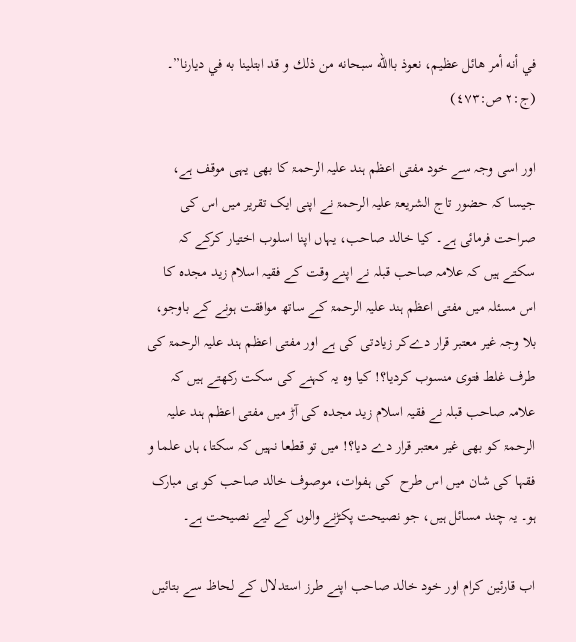في أنه أمر ھائل عظيم، نعوذ باالله سبحانه من ذلك و قد ابتلينا به في ديارنا”۔ (ج:٢ ص:٤٧٣)

اور اسی وجہ سے خود مفتی اعظم ہند علیہ الرحمۃ کا بھی یہی موقف ہے، جیسا کہ حضور تاج الشریعۃ علیہ الرحمۃ نے اپنی ایک تقریر میں اس کی  صراحت فرمائی ہے۔ کیا خالد صاحب، یہاں اپنا اسلوب اختیار کرکے کہ سکتے ہیں کہ علامہ صاحب قبلہ نے اپنے وقت کے فقیہ اسلام زید مجدہ کا  اس مسئلہ میں مفتی اعظم ہند علیہ الرحمۃ کے ساتھ موافقت ہونے کے باوجو، بلا وجہ غیر معتبر قرار دےکر زیادتی کی ہے اور مفتی اعظم ہند علیہ الرحمۃ کی طرف غلط فتوی منسوب کردیا؟! کیا وہ یہ کہنے کی سکت رکھتے ہیں کہ علامہ صاحب قبلہ نے فقیہ اسلام زید مجدہ کی آڑ میں مفتی اعظم ہند علیہ الرحمۃ کو بھی غیر معتبر قرار دے دیا؟! میں تو قطعا نہیں کہ سکتا، ہاں علما و فقہا کی شان میں اس طرح  کی ہفوات، موصوف خالد صاحب کو ہی مبارک ہو۔ یہ چند مسائل ہیں، جو نصیحت پکڑنے والوں کے لیے نصیحت ہے۔

اب قارئین کرام اور خود خالد صاحب اپنے طرز استدلال کے لحاظ سے بتائیں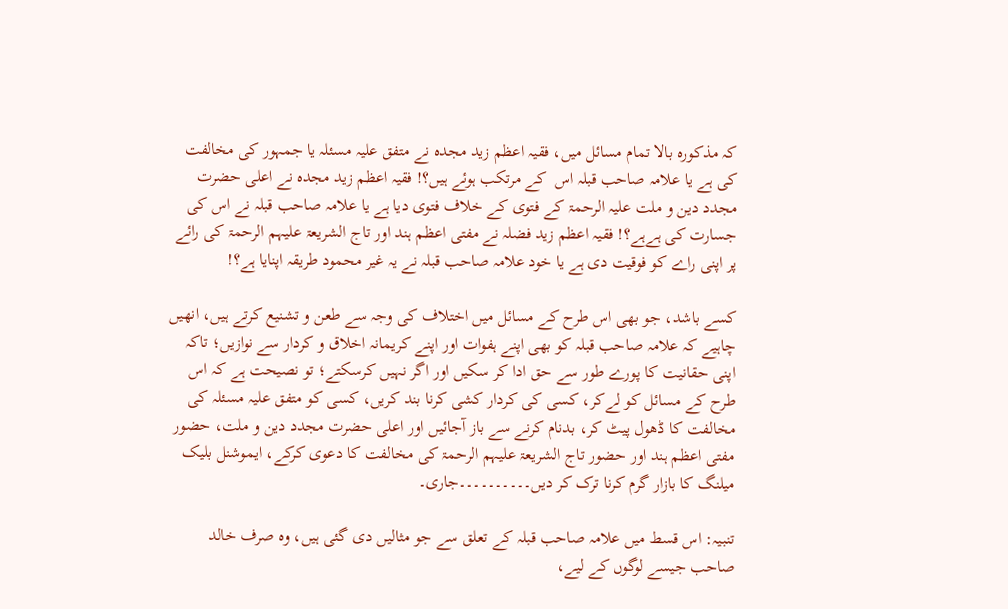کہ مذکورہ بالا تمام مسائل میں، فقیہ اعظم زید مجدہ نے متفق علیہ مسئلہ یا جمہور کی مخالفت کی ہے یا علامہ صاحب قبلہ اس  کے مرتکب ہوئے ہیں؟! فقیہ اعظم زید مجدہ نے اعلی حضرت مجدد دین و ملت علیہ الرحمۃ کے فتوی کے خلاف فتوی دیا ہے یا علامہ صاحب قبلہ نے اس کی جسارت کی ہےہے؟! فقیہ اعظم زید فضلہ نے مفتی اعظم ہند اور تاج الشریعۃ علیہم الرحمۃ کی رائے پر اپنی راے کو فوقیت دی ہے یا خود علامہ صاحب قبلہ نے یہ غیر محمود طریقہ اپنایا ہے؟!

کسے باشد، جو بھی اس طرح کے مسائل میں اختلاف کی وجہ سے طعن و تشنیع کرتے ہیں، انھیں چاہیے کہ علامہ صاحب قبلہ کو بھی اپنے ہفوات اور اپنے کریمانہ اخلاق و کردار سے نوازیں؛ تاکہ اپنی حقانیت کا پورے طور سے حق ادا کر سکیں اور اگر نہیں کرسکتے؛ تو نصیحت ہے کہ اس طرح کے مسائل کو لےکر، کسی کی کردار کشی کرنا بند کریں، کسی کو متفق علیہ مسئلہ کی مخالفت کا ڈھول پیٹ کر، بدنام کرنے سے باز آجائیں اور اعلی حضرت مجدد دین و ملت، حضور مفتی اعظم ہند اور حضور تاج الشریعۃ علیہم الرحمۃ کی مخالفت کا دعوی کرکے، ایموشنل بلیک میلنگ کا بازار گرم کرنا ترک کر دیں۔۔۔۔۔۔۔۔۔۔جاری۔

تنبیہ: اس قسط میں علامہ صاحب قبلہ کے تعلق سے جو مثالیں دی گئی ہیں، وہ صرف خالد صاحب جیسے لوگوں کے لیے،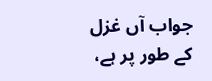جواب آں غزل کے طور پر ہے،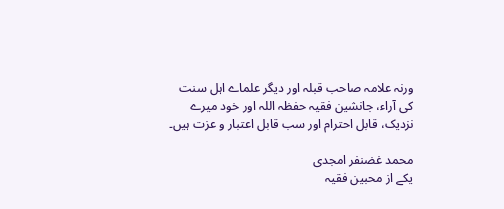ورنہ علامہ صاحب قبلہ اور دیگر علماے اہل سنت کی آراء، جانشین فقیہ حفظہ اللہ اور خود میرے نزدیک، قابل احترام اور سب قابل اعتبار و عزت ہیں۔

محمد غضنفر امجدی
یکے از محبین فقیہ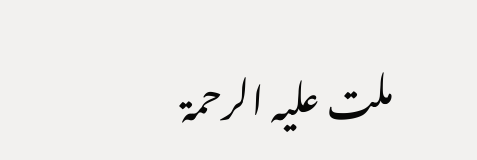ملت علیہ الرحمۃ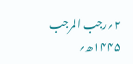۲؍رجب المرجب ۱۴۴۵ھ؍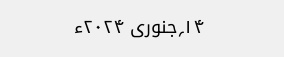۱۴؍جنوری ۲۰۲۴ء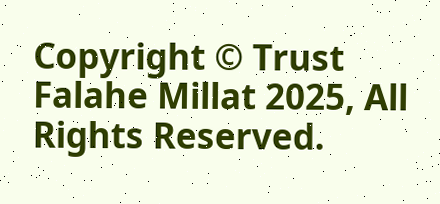Copyright © Trust Falahe Millat 2025, All Rights Reserved.